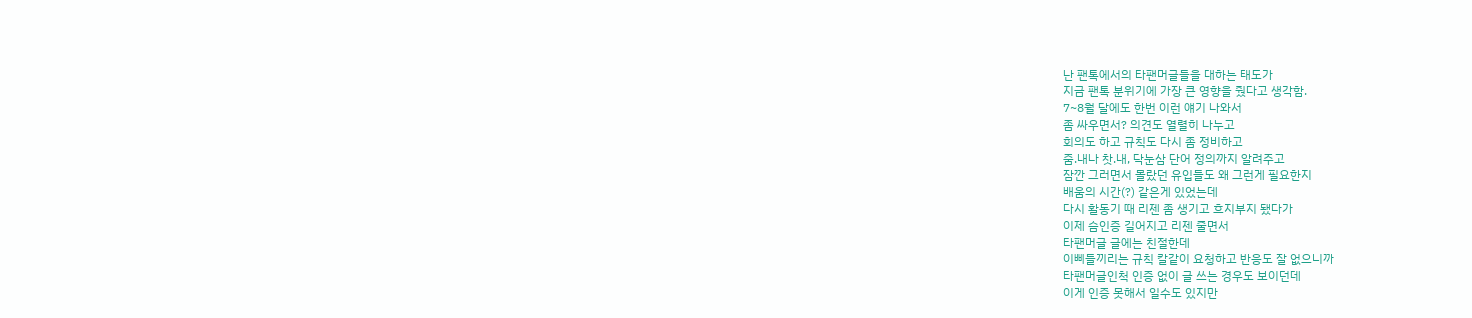난 팬톡에서의 타팬머글들을 대하는 태도가
지금 팬톡 분위기에 가장 큰 영향을 줬다고 생각함.
7~8월 달에도 한번 이런 얘기 나와서
좀 싸우면서? 의견도 열렬히 나누고
회의도 하고 규칙도 다시 좀 정비하고
줌.내나 찻.내, 닥눈삼 단어 정의까지 알려주고
잠깐 그러면서 몰랐던 유입들도 왜 그런게 필요한지
배움의 시간(?) 같은게 있었는데
다시 활동기 때 리젠 좀 생기고 흐지부지 됐다가
이제 슴인증 길어지고 리젠 줄면서
타팬머글 글에는 친절한데
이삐들끼리는 규칙 칼같이 요청하고 반응도 잘 없으니까
타팬머글인척 인증 없이 글 쓰는 경우도 보이던데
이게 인증 못해서 일수도 있지만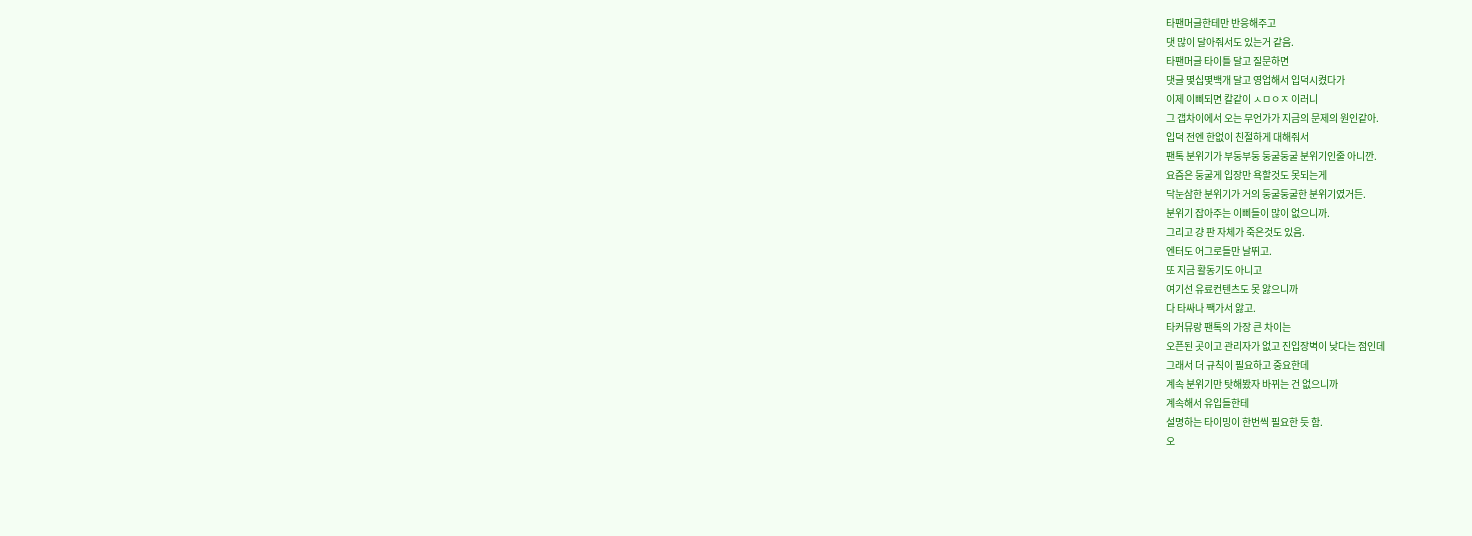타팬머글한테만 반응해주고
댓 많이 달아줘서도 있는거 같음.
타팬머글 타이틀 달고 질문하면
댓글 몇십몇백개 달고 영업해서 입덕시켰다가
이제 이삐되면 칼같이 ㅅㅁㅇㅈ 이러니
그 갭차이에서 오는 무언가가 지금의 문제의 원인같아.
입덕 전엔 한없이 친절하게 대해줘서
팬톡 분위기가 부둥부둥 둥굴둥굴 분위기인줄 아니깐.
요즘은 둥굴게 입장만 욕할것도 못되는게
닥눈삼한 분위기가 거의 둥굴둥굴한 분위기였거든.
분위기 잡아주는 이삐들이 많이 없으니까.
그리고 걍 판 자체가 죽은것도 있음.
엔터도 어그로들만 날뛰고.
또 지금 활동기도 아니고
여기선 유료컨텐츠도 못 앓으니까
다 타싸나 짹가서 앓고.
타커뮤랑 팬톡의 가장 큰 차이는
오픈된 곳이고 관리자가 없고 진입장벽이 낮다는 점인데
그래서 더 규칙이 필요하고 중요한데
계속 분위기만 탓해봤자 바뀌는 건 없으니까
계속해서 유입들한테
설명하는 타이밍이 한번씩 필요한 듯 함.
오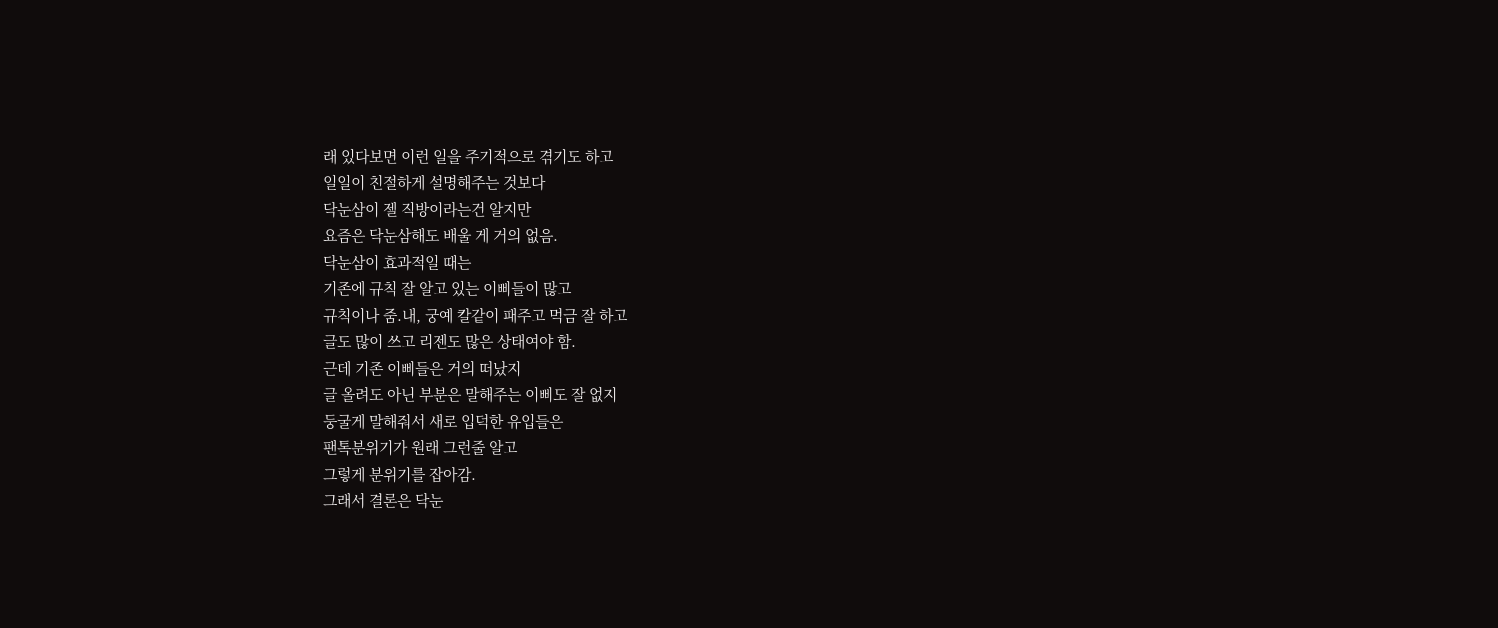래 있다보면 이런 일을 주기적으로 겪기도 하고
일일이 친절하게 설명해주는 것보다
닥눈삼이 젤 직방이라는건 알지만
요즘은 닥눈삼해도 배울 게 거의 없음.
닥눈삼이 효과적일 때는
기존에 규칙 잘 알고 있는 이삐들이 많고
규칙이나 줌.내, 궁예 칼같이 패주고 먹금 잘 하고
글도 많이 쓰고 리젠도 많은 상태여야 함.
근데 기존 이삐들은 거의 떠났지
글 올려도 아닌 부분은 말해주는 이삐도 잘 없지
둥굴게 말해줘서 새로 입덕한 유입들은
팬톡분위기가 원래 그런줄 알고
그렇게 분위기를 잡아감.
그래서 결론은 닥눈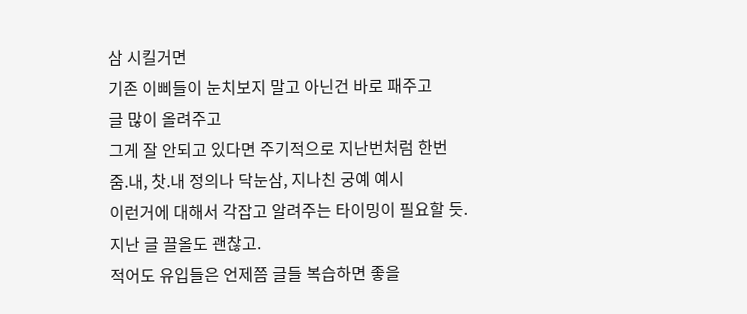삼 시킬거면
기존 이삐들이 눈치보지 말고 아닌건 바로 패주고
글 많이 올려주고
그게 잘 안되고 있다면 주기적으로 지난번처럼 한번
줌.내, 찻.내 정의나 닥눈삼, 지나친 궁예 예시
이런거에 대해서 각잡고 알려주는 타이밍이 필요할 듯.
지난 글 끌올도 괜찮고.
적어도 유입들은 언제쯤 글들 복습하면 좋을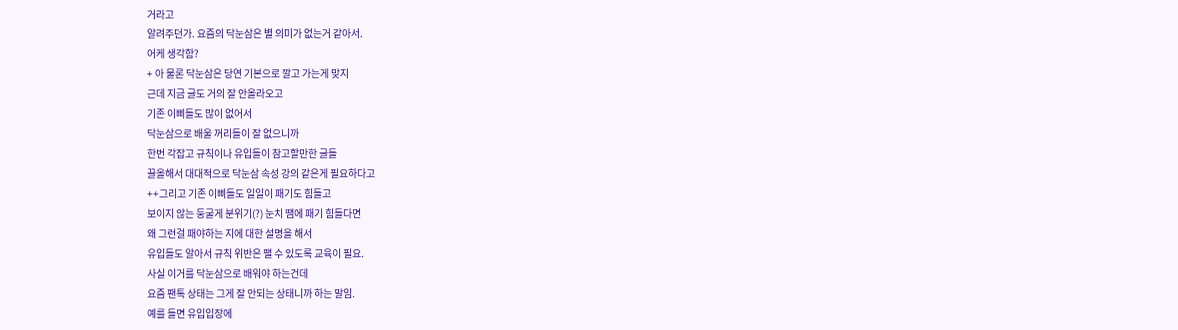거라고
알려주던가. 요즘의 닥눈삼은 별 의미가 없는거 같아서.
어케 생각함?
+ 아 물론 닥눈삼은 당연 기본으로 깔고 가는게 맞지
근데 지금 글도 거의 잘 안올라오고
기존 이삐들도 많이 없어서
닥눈삼으로 배울 꺼리들이 잘 없으니까
한번 각잡고 규칙이나 유입들이 참고할만한 글들
끌올해서 대대적으로 닥눈삼 속성 강의 같은게 필요하다고
++그리고 기존 이삐들도 일일이 패기도 힘들고
보이지 않는 둥굴게 분위기(?) 눈치 땜에 패기 힘들다면
왜 그런걸 패야하는 지에 대한 설명을 해서
유입들도 알아서 규칙 위반은 팰 수 있도록 교육이 필요.
사실 이거를 닥눈삼으로 배워야 하는건데
요즘 팬톡 상태는 그게 잘 안되는 상태니까 하는 말임.
예를 들면 유입입장에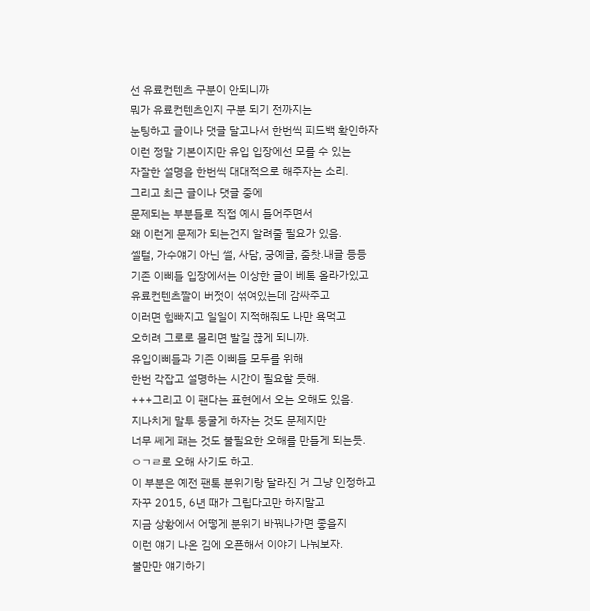선 유료컨텐츠 구분이 안되니까
뭐가 유료컨텐츠인지 구분 되기 전까지는
눈팅하고 글이나 댓글 달고나서 한번씩 피드백 확인하자
이런 정말 기본이지만 유입 입장에선 모를 수 있는
자잘한 설명을 한번씩 대대적으로 해주자는 소리.
그리고 최근 글이나 댓글 중에
문제되는 부분들로 직접 예시 들어주면서
왜 이런게 문제가 되는건지 알려줄 필요가 있음.
셀털, 가수얘기 아닌 썰, 사담, 궁예글, 줌찻.내글 등등
기존 이삐들 입장에서는 이상한 글이 베톡 올라가있고
유료컨텐츠짤이 버젓이 섞여있는데 감싸주고
이러면 힘빠지고 일일이 지적해줘도 나만 욕먹고
오히려 그로로 몰리면 발길 끊게 되니까.
유입이삐들과 기존 이삐들 모두를 위해
한번 각잡고 설명하는 시간이 필요할 듯해.
+++그리고 이 팬다는 표현에서 오는 오해도 있음.
지나치게 말투 둥굴게 하자는 것도 문제지만
너무 쎄게 패는 것도 불필요한 오해를 만들게 되는듯.
ㅇㄱㄹ로 오해 사기도 하고.
이 부분은 예전 팬톡 분위기랑 달라진 거 그냥 인정하고
자꾸 2015, 6년 때가 그립다고만 하지말고
지금 상황에서 어떻게 분위기 바꿔나가면 좋을지
이런 얘기 나온 김에 오픈해서 이야기 나눠보자.
불만만 얘기하기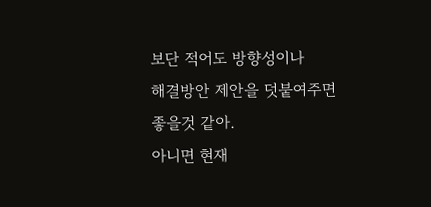보단 적어도 방향성이나
해결방안 제안을 덧붙여주면 좋을것 같아.
아니면 현재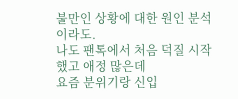불만인 상황에 대한 원인 분석이라도.
나도 팬톡에서 처음 덕질 시작했고 애정 많은데
요즘 분위기랑 신입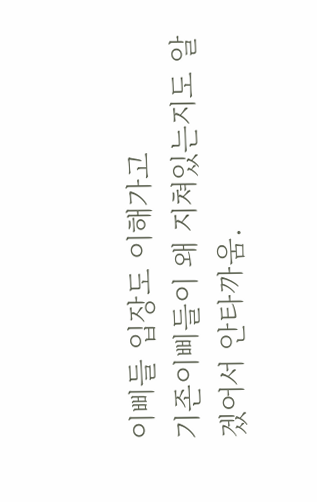이삐들 입장도 이해가고
기존이삐들이 왜 지쳐있는지도 알겠어서 안타까움.